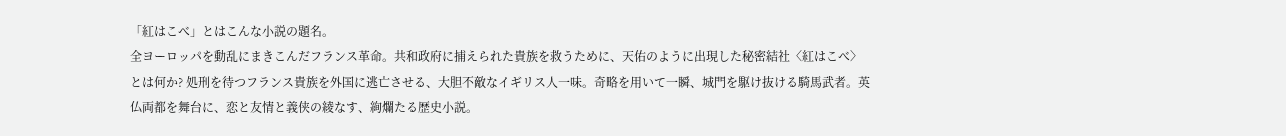「紅はこべ」とはこんな小説の題名。
全ヨーロッパを動乱にまきこんだフランス革命。共和政府に捕えられた貴族を救うために、天佑のように出現した秘密結社〈紅はこべ〉とは何か? 処刑を待つフランス貴族を外国に逃亡させる、大胆不敵なイギリス人一味。奇略を用いて一瞬、城門を駆け抜ける騎馬武者。英仏両都を舞台に、恋と友情と義侠の綾なす、絢爛たる歴史小説。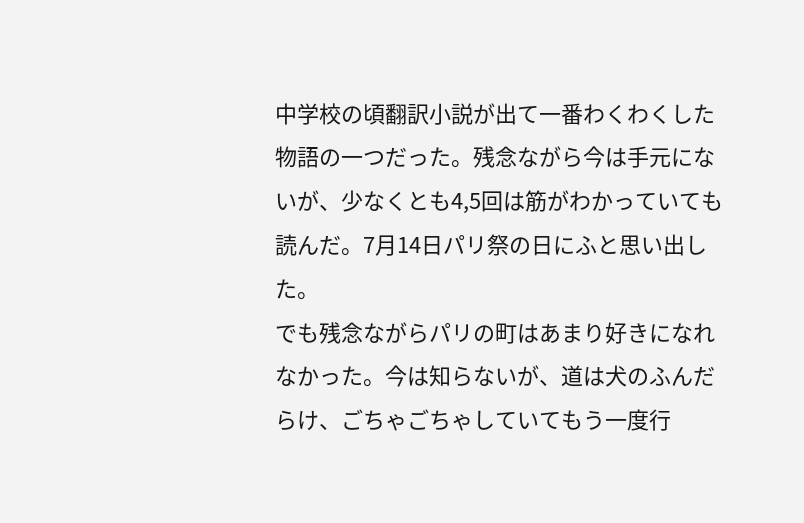中学校の頃翻訳小説が出て一番わくわくした物語の一つだった。残念ながら今は手元にないが、少なくとも4,5回は筋がわかっていても読んだ。7月14日パリ祭の日にふと思い出した。
でも残念ながらパリの町はあまり好きになれなかった。今は知らないが、道は犬のふんだらけ、ごちゃごちゃしていてもう一度行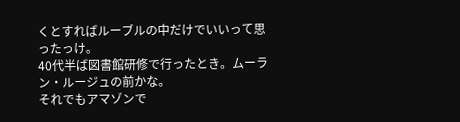くとすればルーブルの中だけでいいって思ったっけ。
40代半ば図書館研修で行ったとき。ムーラン・ルージュの前かな。
それでもアマゾンで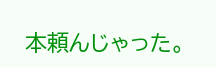本頼んじゃった。